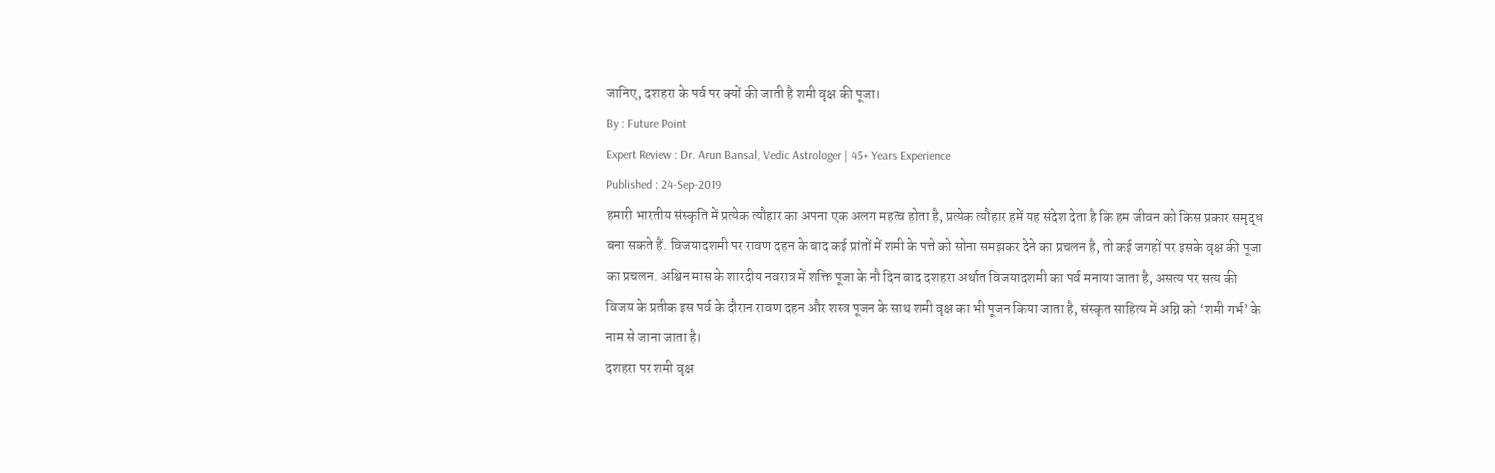जानिए, दशहरा के पर्व पर क्यों की जाती है शमी वृक्ष की पूजा।
By : Future Point
Expert Review : Dr. Arun Bansal, Vedic Astrologer | 45+ Years Experience
Published : 24-Sep-2019
हमारी भारतीय संस्कृति में प्रत्येक त्यौहार का अपना एक अलग महत्व होता है, प्रत्येक त्यौहार हमें यह संदेश देता है कि हम जीवन को किस प्रकार समृद्ध बना सकते हैं. विजयादशमी पर रावण दहन के बाद कई प्रांतों में शमी के पत्ते को सोना समझकर देने का प्रचलन है, तो कई जगहों पर इसके वृक्ष की पूजा का प्रचलन. अश्विन मास के शारदीय नवरात्र में शक्ति पूजा के नौ दिन बाद दशहरा अर्थात विजयादशमी का पर्व मनाया जाता है, असत्य पर सत्य की विजय के प्रतीक इस पर्व के दौरान रावण दहन और शस्त्र पूजन के साथ शमी वृक्ष का भी पूजन किया जाता है, संस्कृत साहित्य में अग्नि को ‘शमी गर्भ’ के नाम से जाना जाता है।
दशहरा पर शमी वृक्ष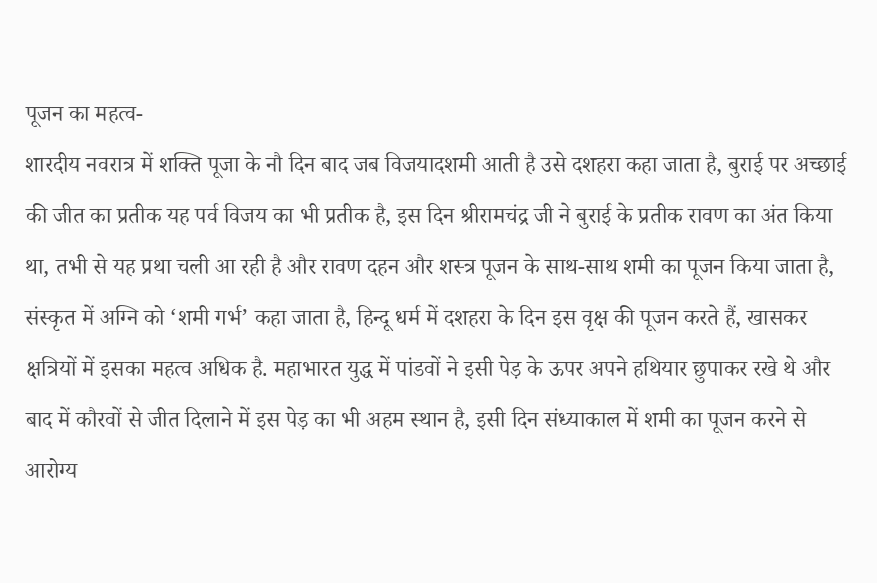पूजन का महत्व-
शारदीय नवरात्र में शक्ति पूजा के नौ दिन बाद जब विजयादशमी आती है उसे दशहरा कहा जाता है, बुराई पर अच्छाई की जीत का प्रतीक यह पर्व विजय का भी प्रतीक है, इस दिन श्रीरामचंद्र जी ने बुराई के प्रतीक रावण का अंत किया था, तभी से यह प्रथा चली आ रही है और रावण दहन और शस्त्र पूजन के साथ-साथ शमी का पूजन किया जाता है, संस्कृत में अग्नि को ‘शमी गर्भ’ कहा जाता है, हिन्दू धर्म में दशहरा के दिन इस वृक्ष की पूजन करते हैं, खासकर क्षत्रियों में इसका महत्व अधिक है. महाभारत युद्ध में पांडवों ने इसी पेड़ के ऊपर अपने हथियार छुपाकर रखे थे और बाद में कौरवों से जीत दिलाने में इस पेड़ का भी अहम स्थान है, इसी दिन संध्याकाल में शमी का पूजन करने से आरोग्य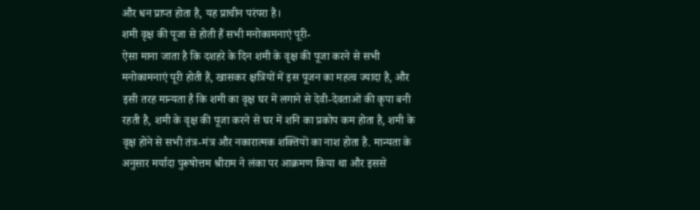और धन प्राप्त होता है, यह प्राचीन परंपरा है।
शमी वृक्ष की पूजा से होती हैं सभी मनोकामनाएं पूरी-
ऐसा माना जाता है कि दशहरे के दिन शमी के वृक्ष की पूजा करने से सभी मनोकामनाएं पूरी होती हैं, खासकर क्षत्रियों में इस पूजन का महत्व ज्यादा है, और इसी तरह मान्यता है कि शमी का वृक्ष घर में लगाने से देवी-देवताओं की कृपा बनी रहती है, शमी के वृक्ष की पूजा करने से घर में शनि का प्रकोप कम होता है, शमी के वृक्ष होने से सभी तंत्र-मंत्र और नकारात्मक शक्तियों का नाश होता है. मान्यता के अनुसार मर्यादा पुरूषोत्तम श्रीराम ने लंका पर आक्रमण किया था और इससे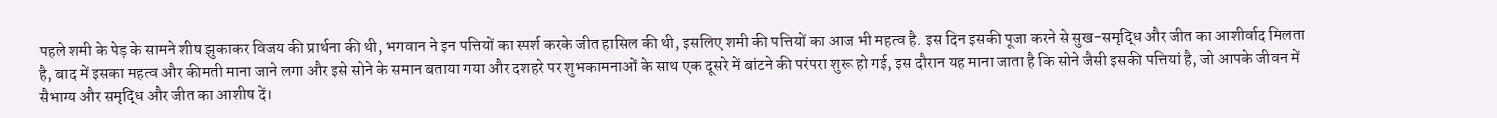पहले शमी के पेड़ के सामने शीष झुकाकर विजय की प्रार्थना की थी, भगवान ने इन पत्तियों का स्पर्श करके जीत हासिल की थी, इसलिए शमी की पत्तियों का आज भी महत्व है. इस दिन इसकी पूजा करने से सुख-समृद्धि और जीत का आशीर्वाद मिलता है, बाद में इसका महत्व और कीमती माना जाने लगा और इसे सोने के समान बताया गया और दशहरे पर शुभकामनाओं के साथ एक दूसरे में बांटने की परंपरा शुरू हो गई, इस दौरान यह माना जाता है कि सोने जैसी इसकी पत्तियां है, जो आपके जीवन में सैभाग्य और समृद्धि और जीत का आशीष दें।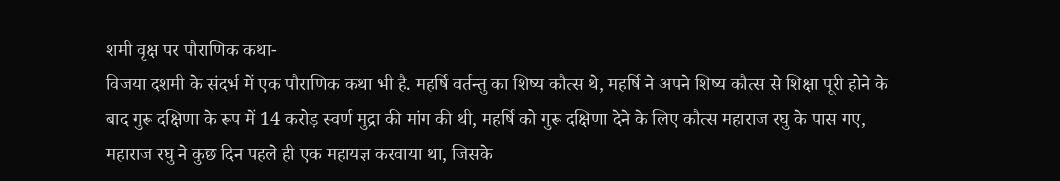शमी वृक्ष पर पौराणिक कथा-
विजया दशमी के संदर्भ में एक पौराणिक कथा भी है. महर्षि वर्तन्तु का शिष्य कौत्स थे, महर्षि ने अपने शिष्य कौत्स से शिक्षा पूरी होने के बाद गुरू दक्षिणा के रूप में 14 करोड़ स्वर्ण मुद्रा की मांग की थी, महर्षि को गुरू दक्षिणा देने के लिए कौत्स महाराज रघु के पास गए, महाराज रघु ने कुछ दिन पहले ही एक महायज्ञ करवाया था, जिसके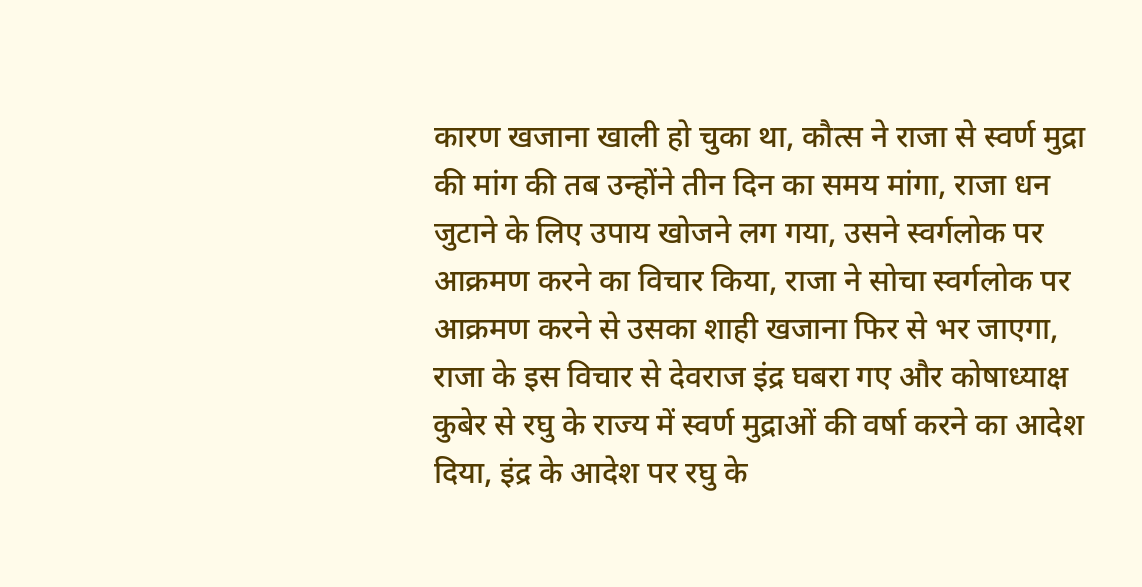कारण खजाना खाली हो चुका था, कौत्स ने राजा से स्वर्ण मुद्रा की मांग की तब उन्होंने तीन दिन का समय मांगा, राजा धन जुटाने के लिए उपाय खोजने लग गया, उसने स्वर्गलोक पर आक्रमण करने का विचार किया, राजा ने सोचा स्वर्गलोक पर आक्रमण करने से उसका शाही खजाना फिर से भर जाएगा, राजा के इस विचार से देवराज इंद्र घबरा गए और कोषाध्याक्ष कुबेर से रघु के राज्य में स्वर्ण मुद्राओं की वर्षा करने का आदेश दिया, इंद्र के आदेश पर रघु के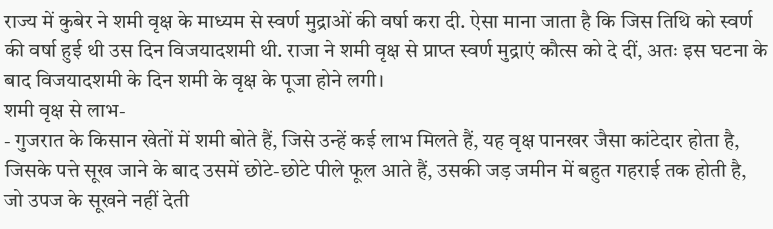राज्य में कुबेर ने शमी वृक्ष के माध्यम से स्वर्ण मुद्राओं की वर्षा करा दी. ऐसा माना जाता है कि जिस तिथि को स्वर्ण की वर्षा हुई थी उस दिन विजयादशमी थी. राजा ने शमी वृक्ष से प्राप्त स्वर्ण मुद्राएं कौत्स को दे दीं, अतः इस घटना के बाद विजयादशमी के दिन शमी के वृक्ष के पूजा होने लगी।
शमी वृक्ष से लाभ-
- गुजरात के किसान खेतों में शमी बोते हैं, जिसे उन्हें कई लाभ मिलते हैं, यह वृक्ष पानखर जैसा कांटेदार होता है, जिसके पत्ते सूख जाने के बाद उसमें छोटे-छोटे पीले फूल आते हैं, उसकी जड़ जमीन में बहुत गहराई तक होती है, जो उपज के सूखने नहीं देती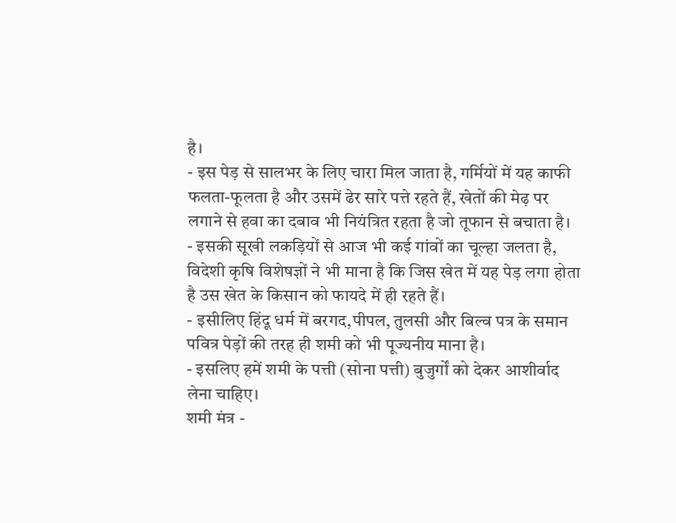है।
- इस पेड़ से सालभर के लिए चारा मिल जाता है, गर्मियों में यह काफी फलता-फूलता है और उसमें ढेर सारे पत्ते रहते हैं, खेतों की मेढ़ पर लगाने से हवा का दबाव भी नियंत्रित रहता है जो तूफान से बचाता है।
- इसकी सूखी लकड़ियों से आज भी कई गांवों का चूल्हा जलता है, विदेशी कृषि विशेषज्ञों ने भी माना है कि जिस खेत में यह पेड़ लगा होता है उस खेत के किसान को फायदे में ही रहते हैं।
- इसीलिए हिंदू धर्म में बरगद,पीपल, तुलसी और बिल्व पत्र के समान पवित्र पेड़ों की तरह ही शमी को भी पूज्यनीय माना है।
- इसलिए हमें शमी के पत्ती (सोना पत्ती) बुजुर्गों को देकर आशीर्वाद लेना चाहिए।
शमी मंत्र -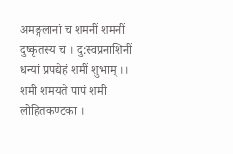अमङ्गलानां च शमनीं शमनीं दुष्कृतस्य च । दु:स्वप्रनाशिनीं धन्यां प्रपद्येहं शमीं शुभाम् ।। शमी शमयते पापं शमी लोहितकण्टका ।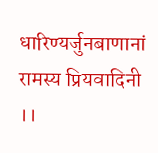धारिण्यर्जुनबाणानां रामस्य प्रियवादिनी ।।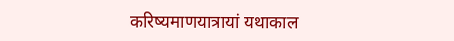करिष्यमाणयात्रायां यथाकाल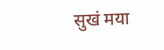सुखं मया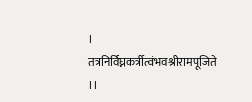। तत्रनिर्विघ्नकर्त्रीत्वंभवश्रीरामपूजिते ।।